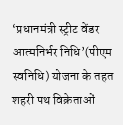‘प्रधानमंत्री स्ट्रीट वेंडर आत्मनिर्भर निधि’(पीएम स्वनिधि) योजना के तहत शहरी पथ विक्रेताओं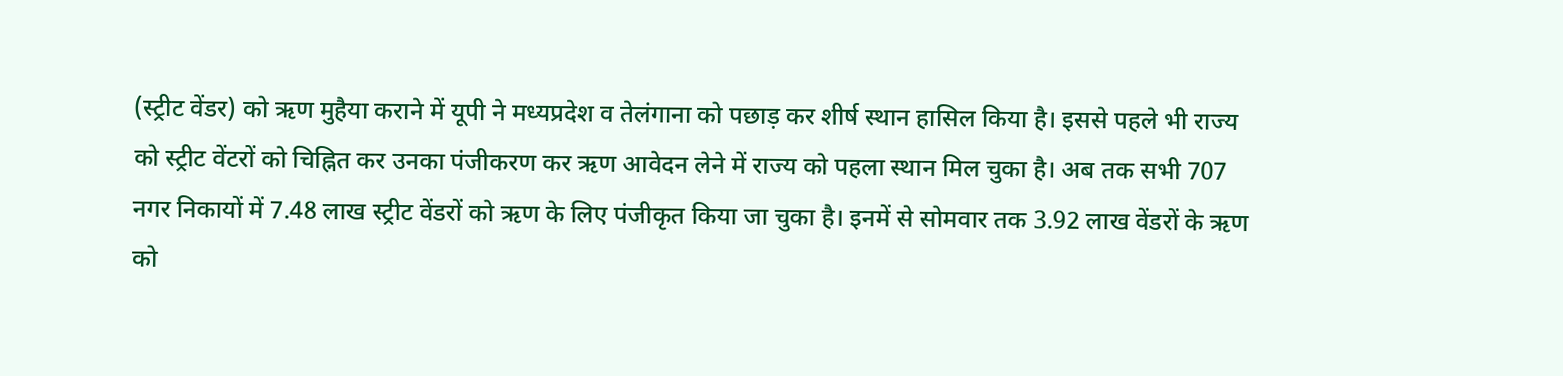(स्ट्रीट वेंडर) को ऋण मुहैया कराने में यूपी ने मध्यप्रदेश व तेलंगाना को पछाड़ कर शीर्ष स्थान हासिल किया है। इससे पहले भी राज्य को स्ट्रीट वेंटरों को चिह्नित कर उनका पंजीकरण कर ऋण आवेदन लेने में राज्य को पहला स्थान मिल चुका है। अब तक सभी 707 नगर निकायों में 7.48 लाख स्ट्रीट वेंडरों को ऋण के लिए पंजीकृत किया जा चुका है। इनमें से सोमवार तक 3.92 लाख वेंडरों के ऋण को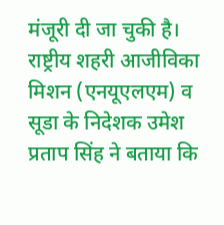मंजूरी दी जा चुकी है।
राष्ट्रीय शहरी आजीविका मिशन (एनयूएलएम) व सूडा के निदेशक उमेश प्रताप सिंह ने बताया कि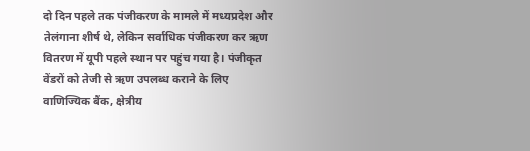दो दिन पहले तक पंजीकरण के मामले में मध्यप्रदेश और तेलंगाना शीर्ष थे, लेकिन सर्वाधिक पंजीकरण कर ऋण वितरण में यूपी पहले स्थान पर पहुंच गया है। पंजीकृत वेंडरों को तेजी से ऋण उपलब्ध कराने के लिए वाणिज्यिक बैंक, क्षेत्रीय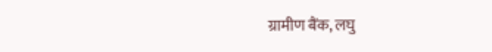ग्रामीण बैंक, लघु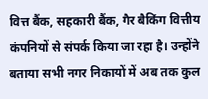वित्त बैंक, सहकारी बैंक, गैर बैकिंग वित्तीय कंपनियों से संपर्क किया जा रहा है। उन्होंने बताया सभी नगर निकायों में अब तक कुल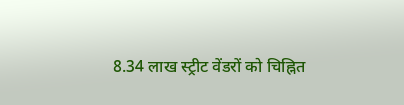8.34 लाख स्ट्रीट वेंडरों को चिह्नित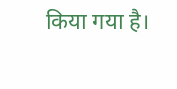किया गया है।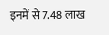इनमें से 7.48 लाख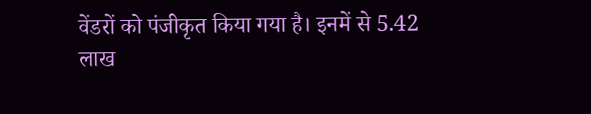वेंडरों को पंजीकृत किया गया है। इनमें से 5.42 लाख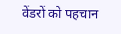वेंडरों को पहचान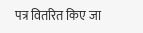पत्र वितरित किए जा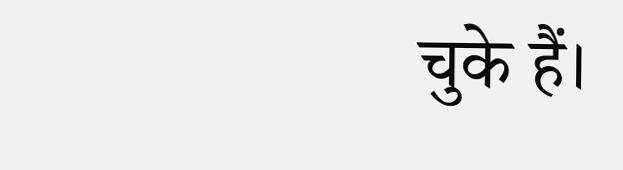चुके हैं।